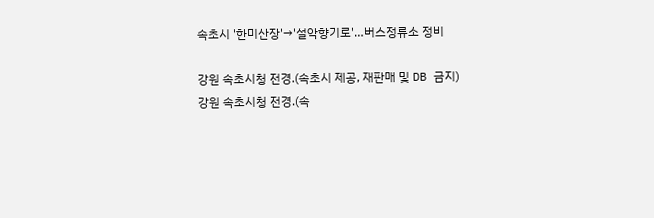속초시 '한미산장'→'설악향기로'…버스정류소 정비

강원 속초시청 전경.(속초시 제공, 재판매 및 DB 금지)
강원 속초시청 전경.(속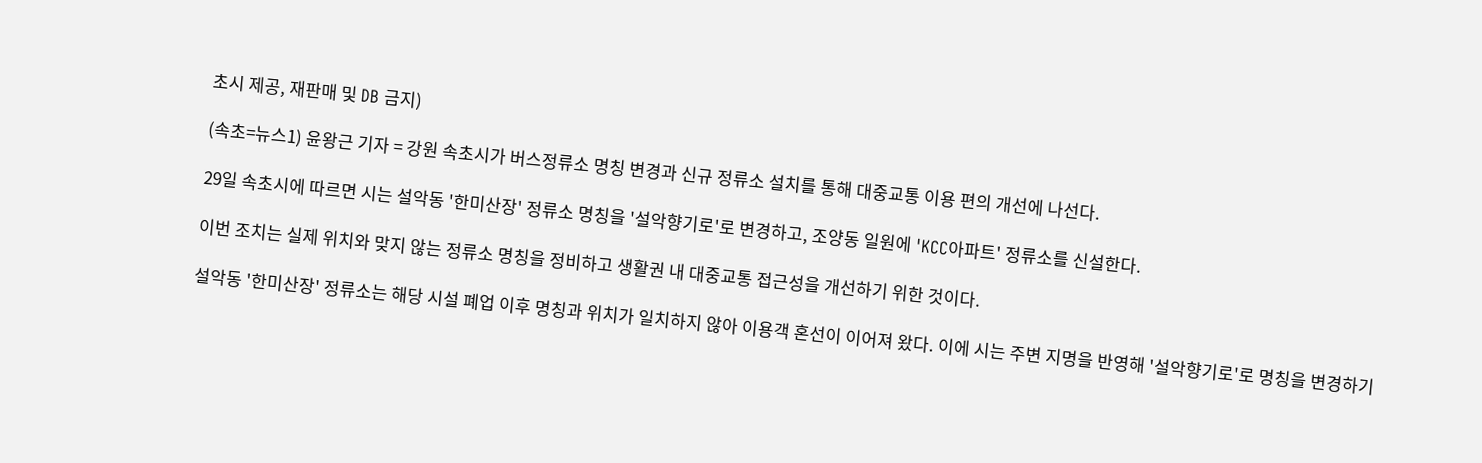초시 제공, 재판매 및 DB 금지)

(속초=뉴스1) 윤왕근 기자 = 강원 속초시가 버스정류소 명칭 변경과 신규 정류소 설치를 통해 대중교통 이용 편의 개선에 나선다.

29일 속초시에 따르면 시는 설악동 '한미산장' 정류소 명칭을 '설악향기로'로 변경하고, 조양동 일원에 'KCC아파트' 정류소를 신설한다.

이번 조치는 실제 위치와 맞지 않는 정류소 명칭을 정비하고 생활권 내 대중교통 접근성을 개선하기 위한 것이다.

설악동 '한미산장' 정류소는 해당 시설 폐업 이후 명칭과 위치가 일치하지 않아 이용객 혼선이 이어져 왔다. 이에 시는 주변 지명을 반영해 '설악향기로'로 명칭을 변경하기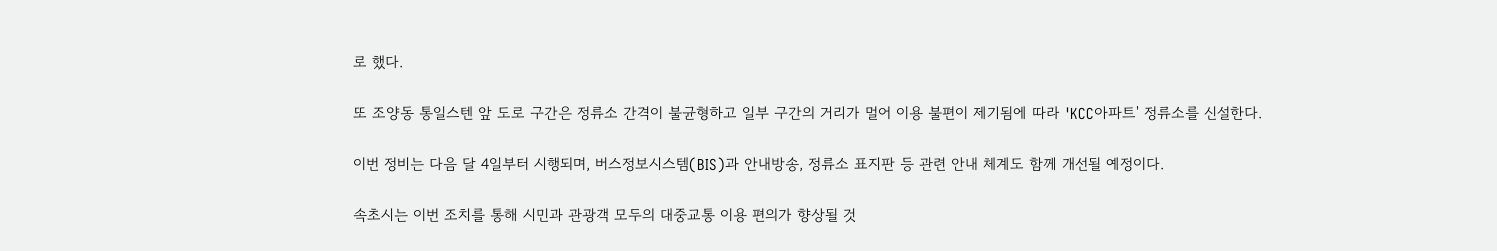로 했다.

또 조양동 통일스텐 앞 도로 구간은 정류소 간격이 불균형하고 일부 구간의 거리가 멀어 이용 불편이 제기됨에 따라 'KCC아파트' 정류소를 신설한다.

이번 정비는 다음 달 4일부터 시행되며, 버스정보시스템(BIS)과 안내방송, 정류소 표지판 등 관련 안내 체계도 함께 개선될 예정이다.

속초시는 이번 조치를 통해 시민과 관광객 모두의 대중교통 이용 편의가 향상될 것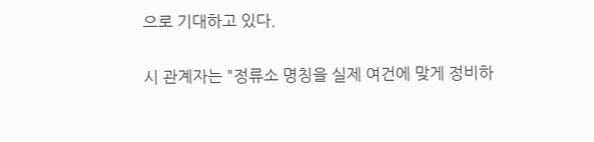으로 기대하고 있다.

시 관계자는 "정류소 명칭을 실제 여건에 맞게 정비하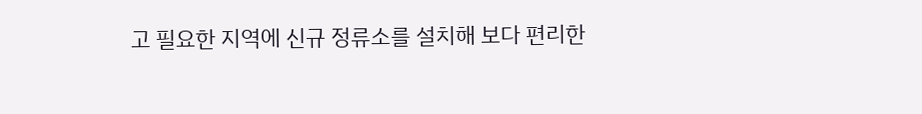고 필요한 지역에 신규 정류소를 설치해 보다 편리한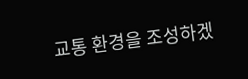교통 환경을 조성하겠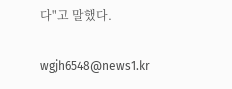다"고 말했다.

wgjh6548@news1.kr